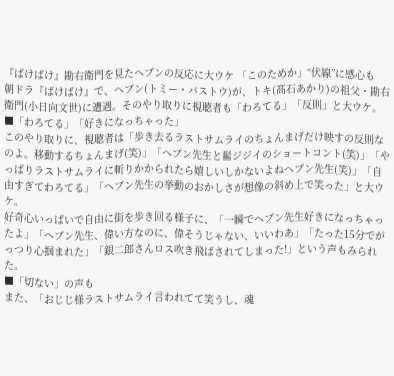『ばけばけ』勘右衛門を見たヘブンの反応に大ウケ 「このためか」“伏線”に感心も
朝ドラ『ばけばけ』で、ヘブン(トミー・バストウ)が、トキ(髙石あかり)の祖父・勘右衛門(小日向文世)に遭遇。そのやり取りに視聴者も「わろてる」「反則」と大ウケ。
■「わろてる」「好きになっちゃった」
このやり取りに、視聴者は「歩き去るラストサムライのちょんまげだけ映すの反則なのよ。移動するちょんまげ(笑)」「ヘブン先生と髷ジジイのショートコント(笑)」「やっぱりラストサムライに斬りかかられたら嬉しいしかないよねヘブン先生(笑)」「自由すぎてわろてる」「ヘブン先生の挙動のおかしさが想像の斜め上で笑った」と大ウケ。
好奇心いっぱいで自由に街を歩き回る様子に、「一瞬でヘブン先生好きになっちゃったよ」「ヘブン先生、偉い方なのに、偉そうじゃない、いいわあ」「たった15分でがっつり心掴まれた」「銀二郎さんロス吹き飛ばされてしまった!」という声もみられた。
■「切ない」の声も
また、「おじじ様ラストサムライ言われてて笑うし、魂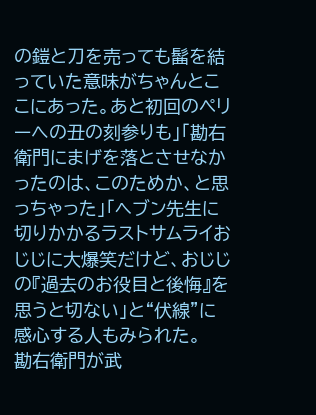の鎧と刀を売っても髷を結っていた意味がちゃんとここにあった。あと初回のペリーへの丑の刻参りも」「勘右衛門にまげを落とさせなかったのは、このためか、と思っちゃった」「ヘブン先生に切りかかるラストサムライおじじに大爆笑だけど、おじじの『過去のお役目と後悔』を思うと切ない」と“伏線”に感心する人もみられた。
勘右衛門が武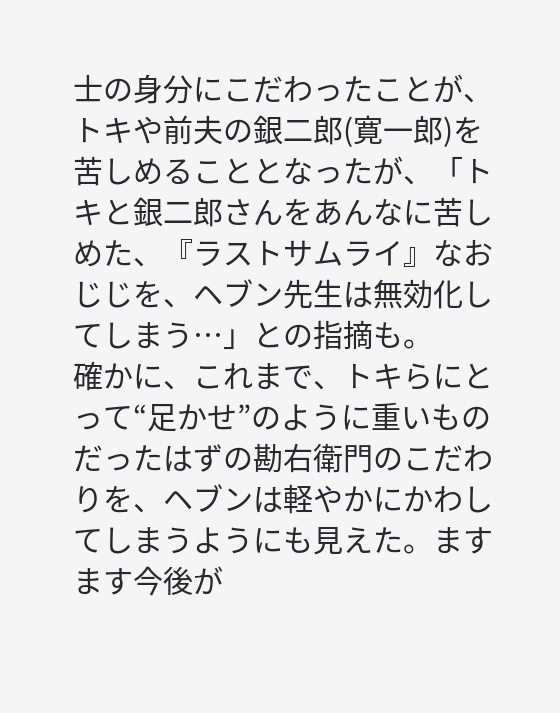士の身分にこだわったことが、トキや前夫の銀二郎(寛一郎)を苦しめることとなったが、「トキと銀二郎さんをあんなに苦しめた、『ラストサムライ』なおじじを、ヘブン先生は無効化してしまう…」との指摘も。
確かに、これまで、トキらにとって“足かせ”のように重いものだったはずの勘右衛門のこだわりを、ヘブンは軽やかにかわしてしまうようにも見えた。ますます今後が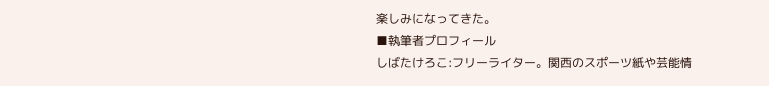楽しみになってきた。
■執筆者プロフィール
しばたけろこ:フリーライター。関西のスポーツ紙や芸能情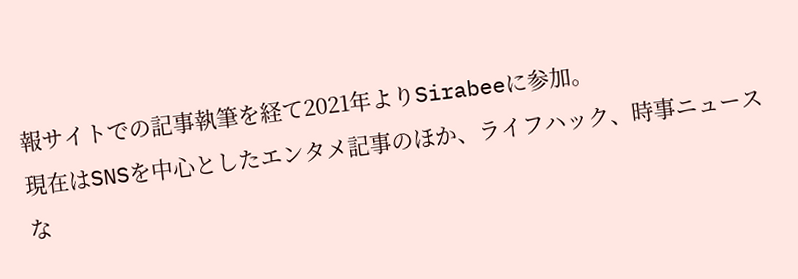報サイトでの記事執筆を経て2021年よりSirabeeに参加。
現在はSNSを中心としたエンタメ記事のほか、ライフハック、時事ニュースな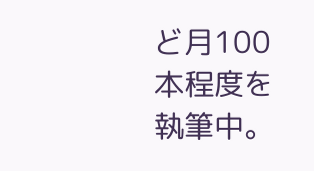ど月100本程度を執筆中。